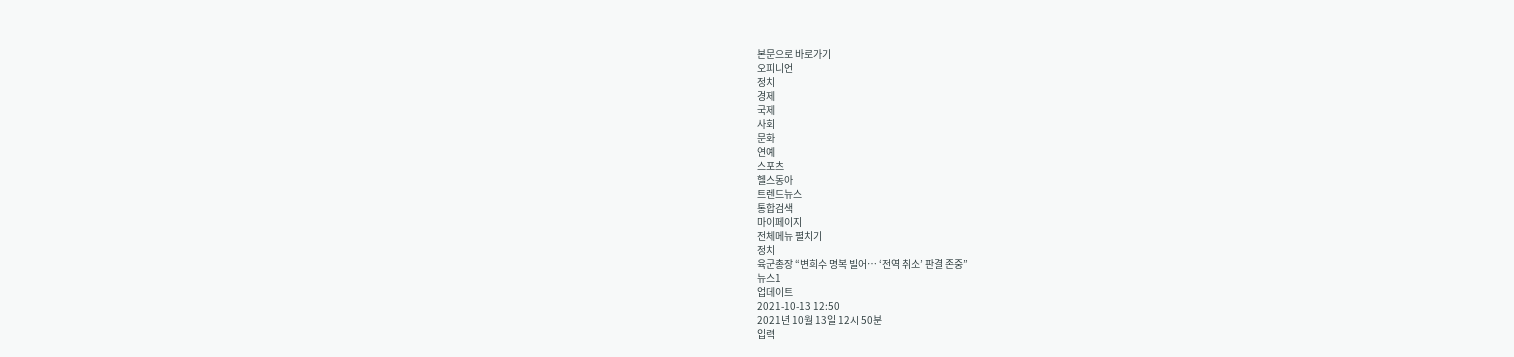본문으로 바로가기
오피니언
정치
경제
국제
사회
문화
연예
스포츠
헬스동아
트렌드뉴스
통합검색
마이페이지
전체메뉴 펼치기
정치
육군총장 “변희수 명복 빌어… ‘전역 취소’ 판결 존중”
뉴스1
업데이트
2021-10-13 12:50
2021년 10월 13일 12시 50분
입력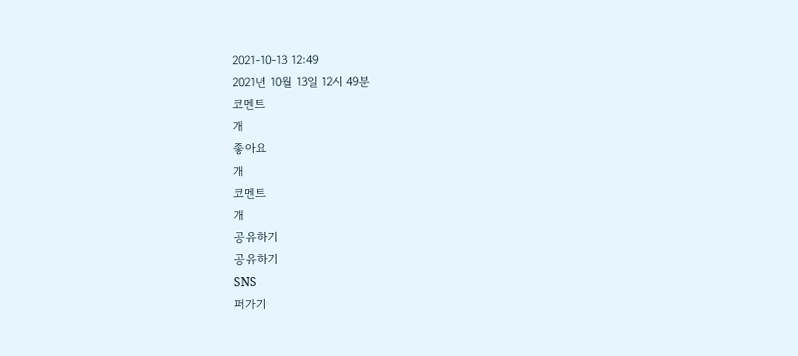2021-10-13 12:49
2021년 10월 13일 12시 49분
코멘트
개
좋아요
개
코멘트
개
공유하기
공유하기
SNS
퍼가기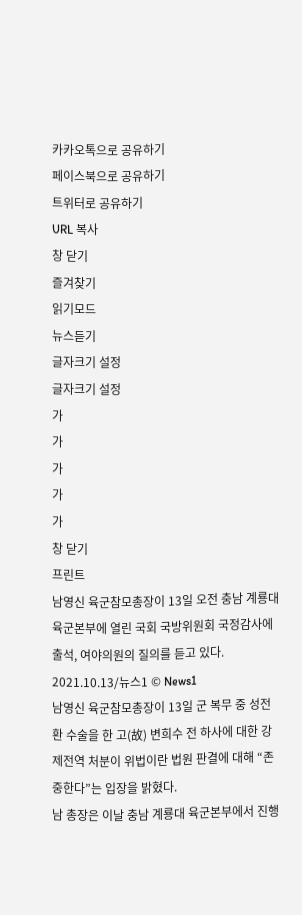카카오톡으로 공유하기
페이스북으로 공유하기
트위터로 공유하기
URL 복사
창 닫기
즐겨찾기
읽기모드
뉴스듣기
글자크기 설정
글자크기 설정
가
가
가
가
가
창 닫기
프린트
남영신 육군참모총장이 13일 오전 충남 계룡대 육군본부에 열린 국회 국방위원회 국정감사에 출석, 여야의원의 질의를 듣고 있다. 2021.10.13/뉴스1 © News1
남영신 육군참모총장이 13일 군 복무 중 성전환 수술을 한 고(故) 변희수 전 하사에 대한 강제전역 처분이 위법이란 법원 판결에 대해 “존중한다”는 입장을 밝혔다.
남 총장은 이날 충남 계룡대 육군본부에서 진행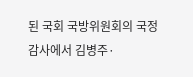된 국회 국방위원회의 국정감사에서 김병주·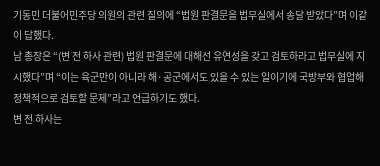기동민 더불어민주당 의원의 관련 질의에 “법원 판결문을 법무실에서 송달 받았다”며 이같이 답했다.
남 총장은 “(변 전 하사 관련) 법원 판결문에 대해선 유연성을 갖고 검토하라고 법무실에 지시했다”며 “이는 육군만이 아니라 해·공군에서도 있을 수 있는 일이기에 국방부와 협업해 정책적으로 검토할 문제”라고 언급하기도 했다.
변 전 하사는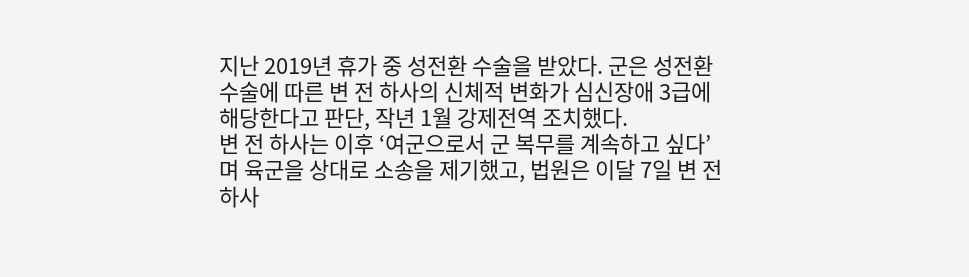지난 2019년 휴가 중 성전환 수술을 받았다. 군은 성전환 수술에 따른 변 전 하사의 신체적 변화가 심신장애 3급에 해당한다고 판단, 작년 1월 강제전역 조치했다.
변 전 하사는 이후 ‘여군으로서 군 복무를 계속하고 싶다’며 육군을 상대로 소송을 제기했고, 법원은 이달 7일 변 전 하사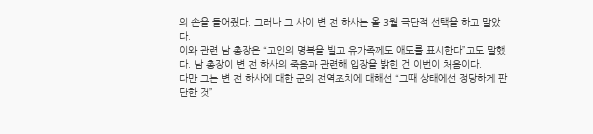의 손을 들어줬다. 그러나 그 사이 변 전 하사는 올 3월 극단적 선택을 하고 말았다.
이와 관련 남 총장은 “고인의 명복을 빌고 유가족께도 애도를 표시한다”고도 말했다. 남 총장이 변 전 하사의 죽음과 관련해 입장을 밝힌 건 이번이 처음이다.
다만 그는 변 전 하사에 대한 군의 전역조치에 대해선 “그때 상태에선 정당하게 판단한 것”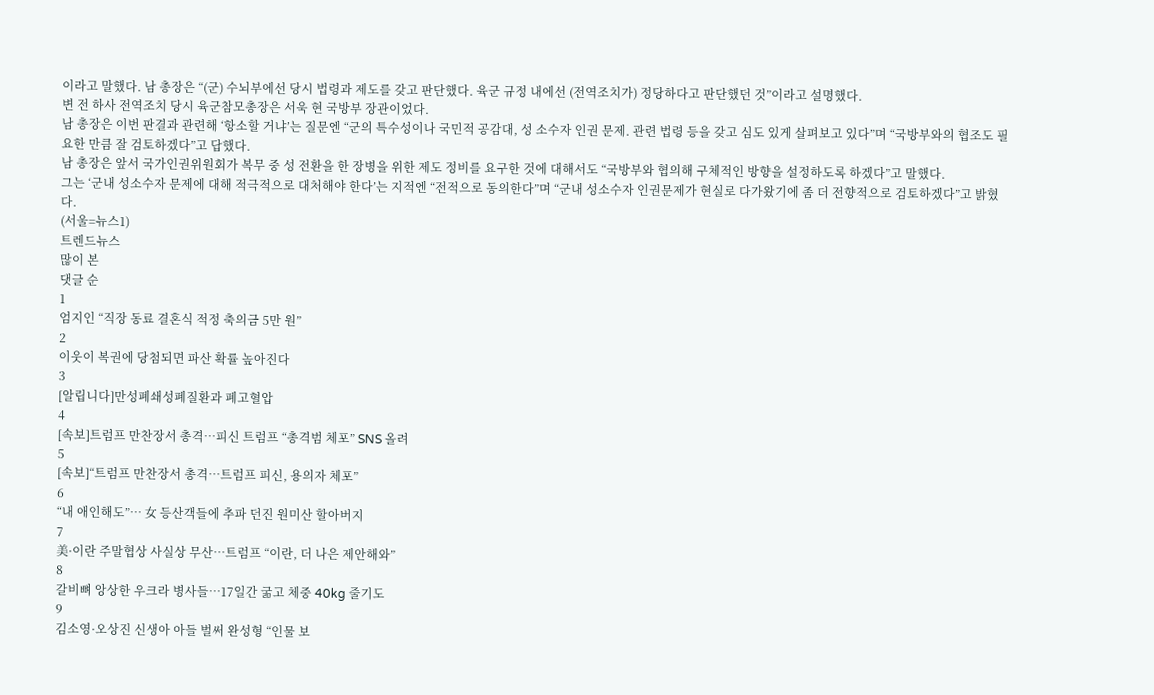이라고 말했다. 남 총장은 “(군) 수뇌부에선 당시 법령과 제도를 갖고 판단했다. 육군 규정 내에선 (전역조치가) 정당하다고 판단했던 것”이라고 설명했다.
변 전 하사 전역조치 당시 육군참모총장은 서욱 현 국방부 장관이었다.
남 총장은 이번 판결과 관련해 ‘항소할 거냐’는 질문엔 “군의 특수성이나 국민적 공감대, 성 소수자 인권 문제. 관련 법령 등을 갖고 심도 있게 살펴보고 있다”며 “국방부와의 협조도 필요한 만큼 잘 검토하겠다”고 답했다.
남 총장은 앞서 국가인권위원회가 복무 중 성 전환을 한 장병을 위한 제도 정비를 요구한 것에 대해서도 “국방부와 협의해 구체적인 방향을 설정하도록 하겠다”고 말했다.
그는 ‘군내 성소수자 문제에 대해 적극적으로 대처해야 한다’는 지적엔 “전적으로 동의한다”며 “군내 성소수자 인권문제가 현실로 다가왔기에 좀 더 전향적으로 검토하겠다”고 밝혔다.
(서울=뉴스1)
트렌드뉴스
많이 본
댓글 순
1
엄지인 “직장 동료 결혼식 적정 축의금 5만 원”
2
이웃이 복권에 당첨되면 파산 확률 높아진다
3
[알립니다]만성폐쇄성폐질환과 폐고혈압
4
[속보]트럼프 만찬장서 총격…피신 트럼프 “총격범 체포” SNS 올려
5
[속보]“트럼프 만찬장서 총격…트럼프 피신, 용의자 체포”
6
“내 애인해도”… 女 등산객들에 추파 던진 원미산 할아버지
7
美·이란 주말협상 사실상 무산…트럼프 “이란, 더 나은 제안해와”
8
갈비뼈 앙상한 우크라 병사들…17일간 굶고 체중 40kg 줄기도
9
김소영·오상진 신생아 아들 벌써 완성형 “인물 보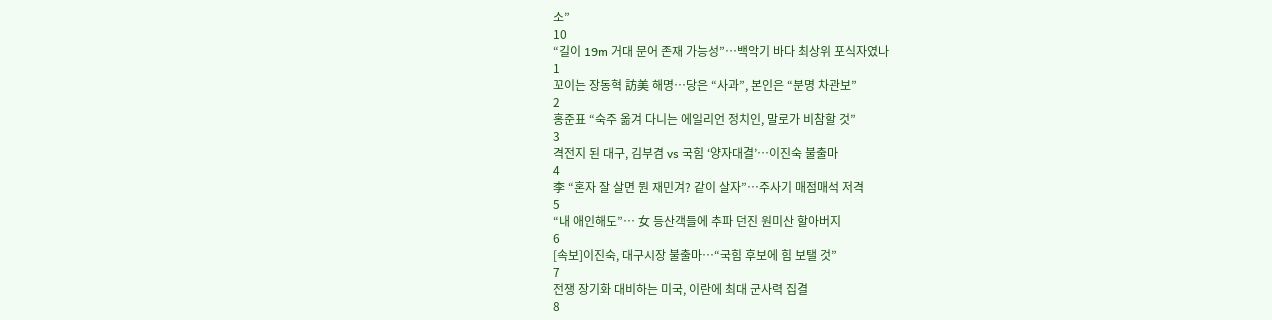소”
10
“길이 19m 거대 문어 존재 가능성”…백악기 바다 최상위 포식자였나
1
꼬이는 장동혁 訪美 해명…당은 “사과”, 본인은 “분명 차관보”
2
홍준표 “숙주 옮겨 다니는 에일리언 정치인, 말로가 비참할 것”
3
격전지 된 대구, 김부겸 vs 국힘 ‘양자대결’…이진숙 불출마
4
李 “혼자 잘 살면 뭔 재민겨? 같이 살자”…주사기 매점매석 저격
5
“내 애인해도”… 女 등산객들에 추파 던진 원미산 할아버지
6
[속보]이진숙, 대구시장 불출마…“국힘 후보에 힘 보탤 것”
7
전쟁 장기화 대비하는 미국, 이란에 최대 군사력 집결
8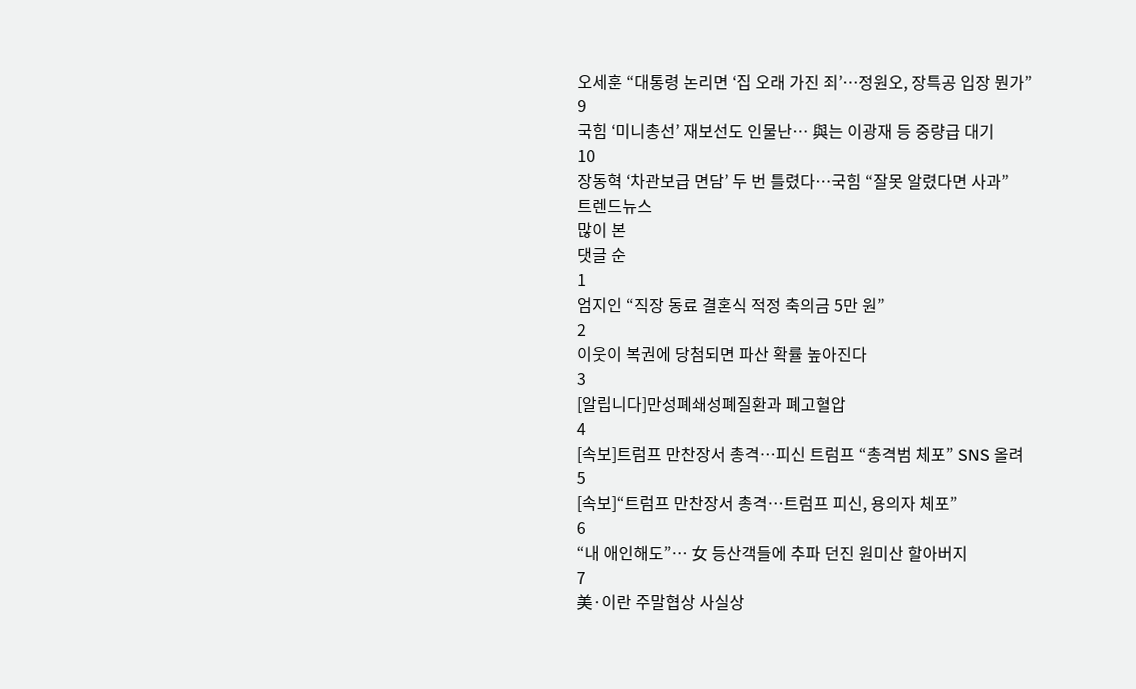오세훈 “대통령 논리면 ‘집 오래 가진 죄’…정원오, 장특공 입장 뭔가”
9
국힘 ‘미니총선’ 재보선도 인물난… 與는 이광재 등 중량급 대기
10
장동혁 ‘차관보급 면담’ 두 번 틀렸다…국힘 “잘못 알렸다면 사과”
트렌드뉴스
많이 본
댓글 순
1
엄지인 “직장 동료 결혼식 적정 축의금 5만 원”
2
이웃이 복권에 당첨되면 파산 확률 높아진다
3
[알립니다]만성폐쇄성폐질환과 폐고혈압
4
[속보]트럼프 만찬장서 총격…피신 트럼프 “총격범 체포” SNS 올려
5
[속보]“트럼프 만찬장서 총격…트럼프 피신, 용의자 체포”
6
“내 애인해도”… 女 등산객들에 추파 던진 원미산 할아버지
7
美·이란 주말협상 사실상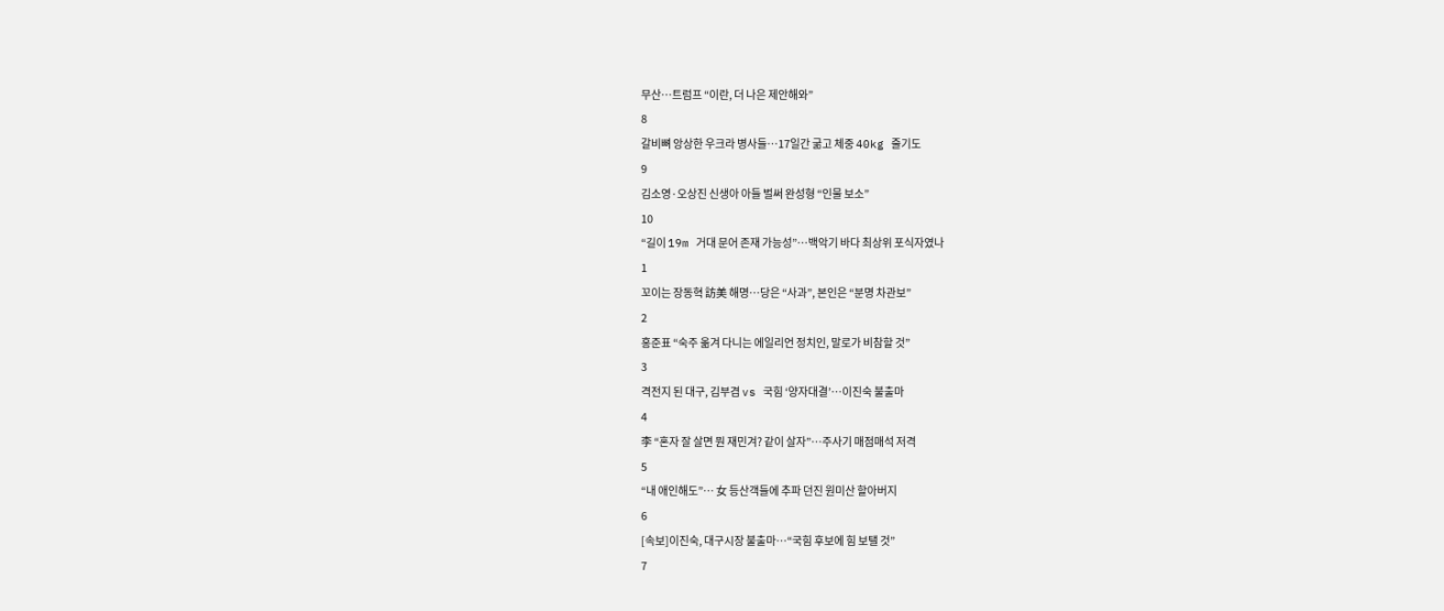무산…트럼프 “이란, 더 나은 제안해와”
8
갈비뼈 앙상한 우크라 병사들…17일간 굶고 체중 40kg 줄기도
9
김소영·오상진 신생아 아들 벌써 완성형 “인물 보소”
10
“길이 19m 거대 문어 존재 가능성”…백악기 바다 최상위 포식자였나
1
꼬이는 장동혁 訪美 해명…당은 “사과”, 본인은 “분명 차관보”
2
홍준표 “숙주 옮겨 다니는 에일리언 정치인, 말로가 비참할 것”
3
격전지 된 대구, 김부겸 vs 국힘 ‘양자대결’…이진숙 불출마
4
李 “혼자 잘 살면 뭔 재민겨? 같이 살자”…주사기 매점매석 저격
5
“내 애인해도”… 女 등산객들에 추파 던진 원미산 할아버지
6
[속보]이진숙, 대구시장 불출마…“국힘 후보에 힘 보탤 것”
7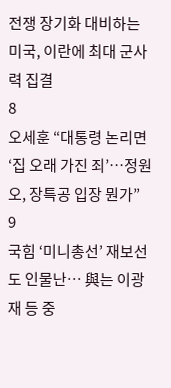전쟁 장기화 대비하는 미국, 이란에 최대 군사력 집결
8
오세훈 “대통령 논리면 ‘집 오래 가진 죄’…정원오, 장특공 입장 뭔가”
9
국힘 ‘미니총선’ 재보선도 인물난… 與는 이광재 등 중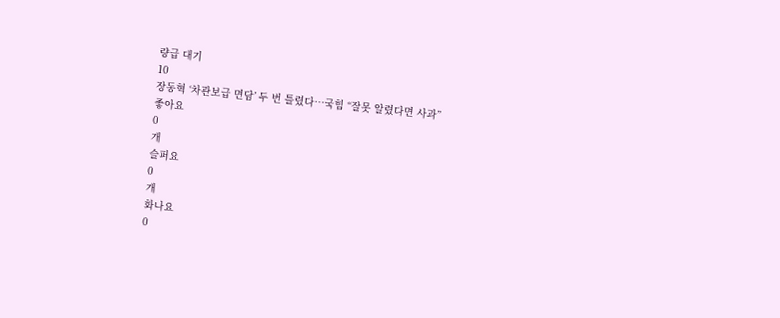량급 대기
10
장동혁 ‘차관보급 면담’ 두 번 틀렸다…국힘 “잘못 알렸다면 사과”
좋아요
0
개
슬퍼요
0
개
화나요
0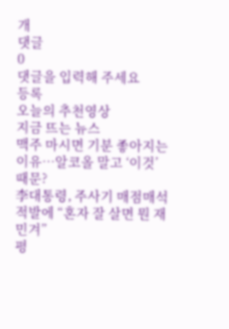개
댓글
0
댓글을 입력해 주세요
등록
오늘의 추천영상
지금 뜨는 뉴스
맥주 마시면 기분 좋아지는 이유…알코올 말고 ‘이것’ 때문?
李대통령, 주사기 매점매석 적발에 “혼자 잘 살면 뭔 재민겨”
평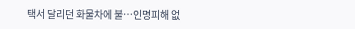택서 달리던 화물차에 불…인명피해 없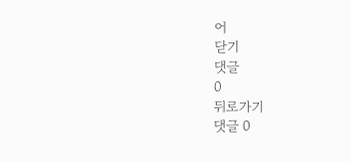어
닫기
댓글
0
뒤로가기
댓글 0